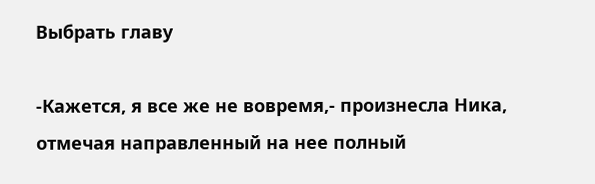Выбрать главу

-Кажется, я все же не вовремя,- произнесла Ника, отмечая направленный на нее полный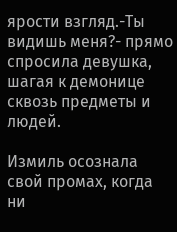ярости взгляд.-Ты видишь меня?- прямо спросила девушка, шагая к демонице сквозь предметы и людей.

Измиль осознала свой промах, когда ни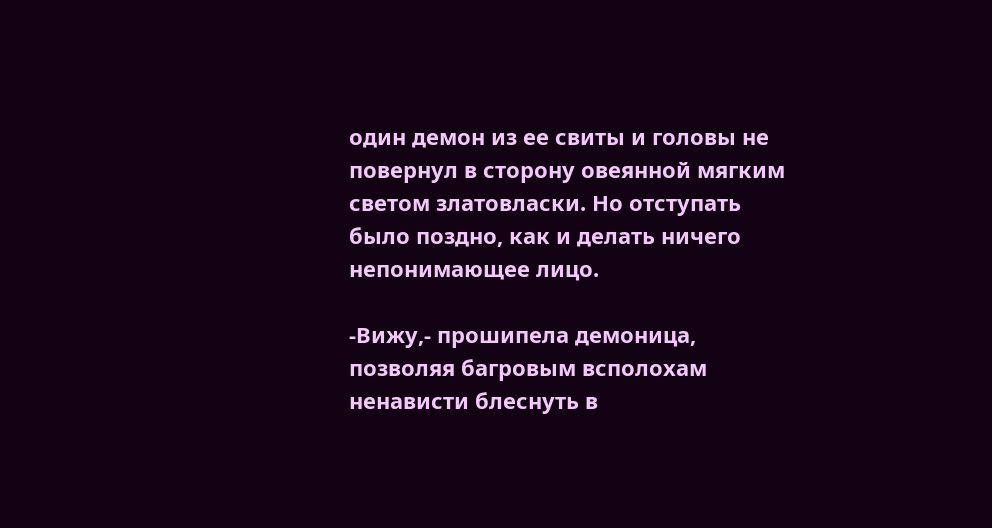один демон из ее свиты и головы не повернул в сторону овеянной мягким светом златовласки. Но отступать было поздно, как и делать ничего непонимающее лицо.

-Вижу,- прошипела демоница, позволяя багровым всполохам ненависти блеснуть в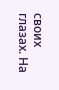своих глазах. На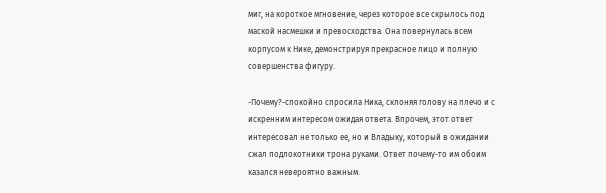миг, на короткое мгновение, через которое все скрылось под маской насмешки и превосходства. Она повернулась всем корпусом к Нике, демонстрируя прекрасное лицо и полную совершенства фигуру.

-Почему?-спокойно спросила Ника, склоняя голову на плечо и с искренним интересом ожидая ответа. Впрочем, этот ответ интересовал не только ее, но и Владыку, который в ожидании сжал подлокотники трона руками. Ответ почему-то им обоим казался невероятно важным.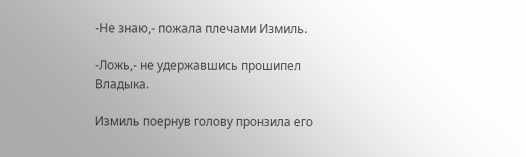-Не знаю,- пожала плечами Измиль.

-Ложь,- не удержавшись прошипел Владыка.

Измиль поернув голову пронзила его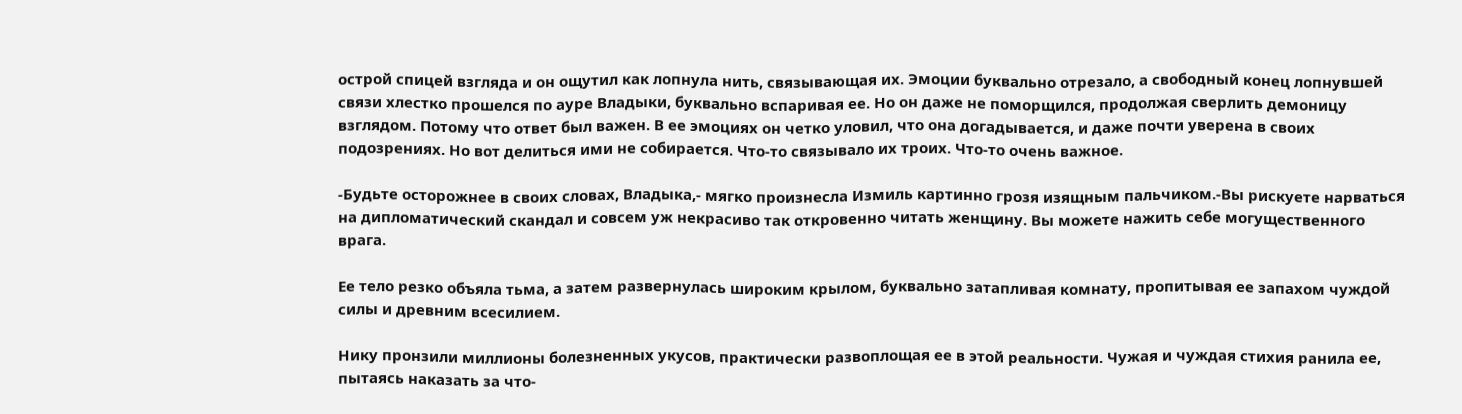острой спицей взгляда и он ощутил как лопнула нить, связывающая их. Эмоции буквально отрезало, а свободный конец лопнувшей связи хлестко прошелся по ауре Владыки, буквально вспаривая ее. Но он даже не поморщился, продолжая сверлить демоницу взглядом. Потому что ответ был важен. В ее эмоциях он четко уловил, что она догадывается, и даже почти уверена в своих подозрениях. Но вот делиться ими не собирается. Что-то связывало их троих. Что-то очень важное.

-Будьте осторожнее в своих словах, Владыка,- мягко произнесла Измиль картинно грозя изящным пальчиком.-Вы рискуете нарваться на дипломатический скандал и совсем уж некрасиво так откровенно читать женщину. Вы можете нажить себе могущественного врага.

Ее тело резко объяла тьма, а затем развернулась широким крылом, буквально затапливая комнату, пропитывая ее запахом чуждой силы и древним всесилием.

Нику пронзили миллионы болезненных укусов, практически развоплощая ее в этой реальности. Чужая и чуждая стихия ранила ее, пытаясь наказать за что-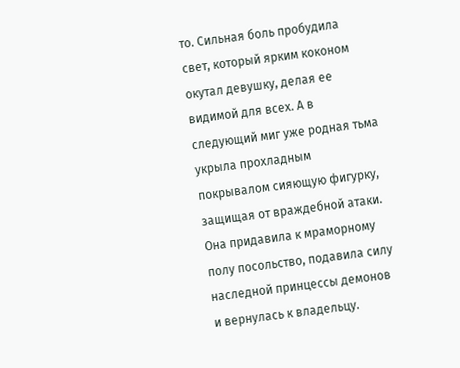то. Сильная боль пробудила свет, который ярким коконом окутал девушку, делая ее видимой для всех. А в следующий миг уже родная тьма укрыла прохладным покрывалом сияющую фигурку, защищая от враждебной атаки. Она придавила к мраморному полу посольство, подавила силу наследной принцессы демонов и вернулась к владельцу.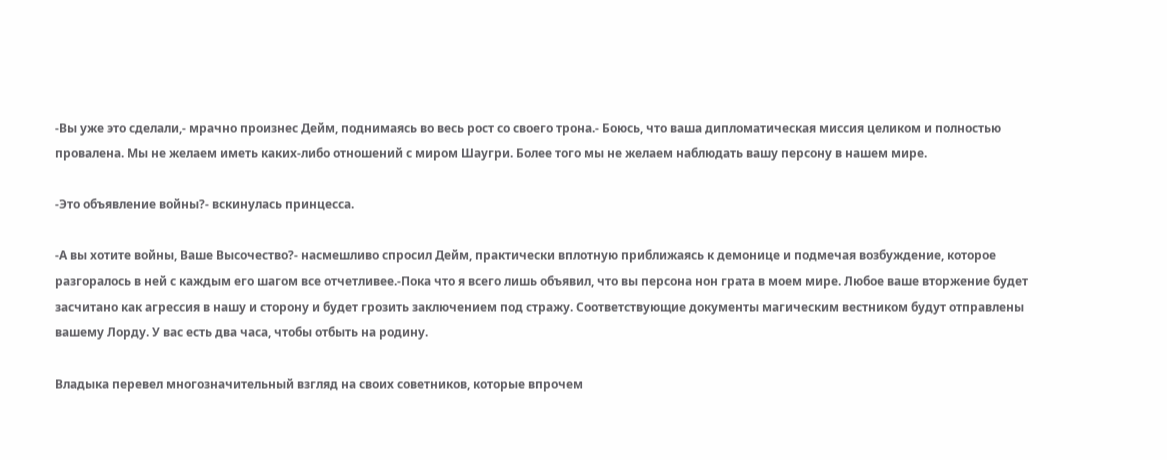-Вы уже это сделали,- мрачно произнес Дейм, поднимаясь во весь рост со своего трона.- Боюсь, что ваша дипломатическая миссия целиком и полностью провалена. Мы не желаем иметь каких-либо отношений с миром Шаугри. Более того мы не желаем наблюдать вашу персону в нашем мире.

-Это объявление войны?- вскинулась принцесса.

-А вы хотите войны, Ваше Высочество?- насмешливо спросил Дейм, практически вплотную приближаясь к демонице и подмечая возбуждение, которое разгоралось в ней с каждым его шагом все отчетливее.-Пока что я всего лишь объявил, что вы персона нон грата в моем мире. Любое ваше вторжение будет засчитано как агрессия в нашу и сторону и будет грозить заключением под стражу. Соответствующие документы магическим вестником будут отправлены вашему Лорду. У вас есть два часа, чтобы отбыть на родину.

Владыка перевел многозначительный взгляд на своих советников, которые впрочем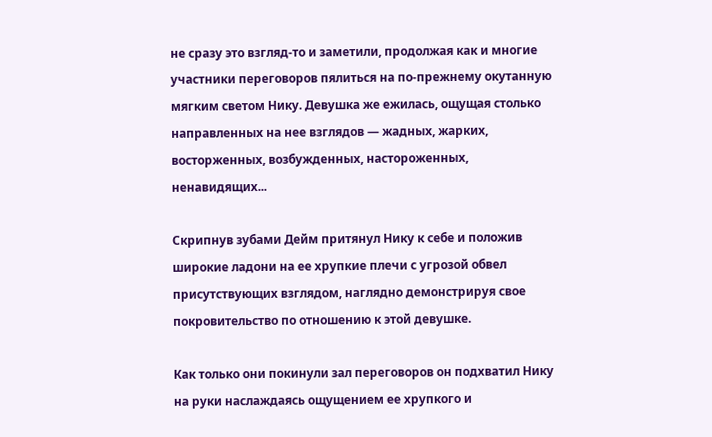не сразу это взгляд-то и заметили, продолжая как и многие участники переговоров пялиться на по-прежнему окутанную мягким светом Нику. Девушка же ежилась, ощущая столько направленных на нее взглядов — жадных, жарких, восторженных, возбужденных, настороженных, ненавидящих...

Скрипнув зубами Дейм притянул Нику к себе и положив широкие ладони на ее хрупкие плечи с угрозой обвел присутствующих взглядом, наглядно демонстрируя свое покровительство по отношению к этой девушке.

Как только они покинули зал переговоров он подхватил Нику на руки наслаждаясь ощущением ее хрупкого и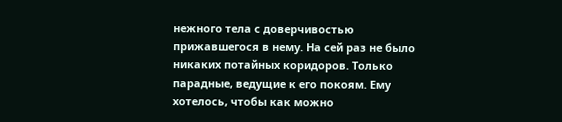нежного тела с доверчивостью прижавшегося в нему. На сей раз не было никаких потайных коридоров. Только парадные, ведущие к его покоям. Ему хотелось, чтобы как можно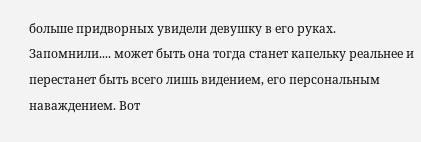больше придворных увидели девушку в его руках. Запомнили.... может быть она тогда станет капельку реальнее и перестанет быть всего лишь видением, его персональным наваждением. Вот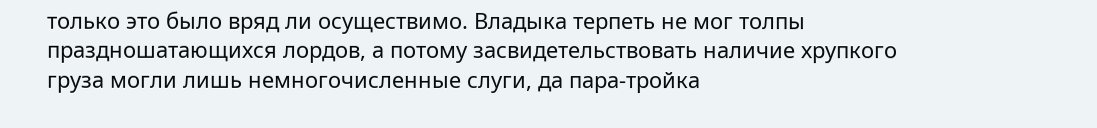только это было вряд ли осуществимо. Владыка терпеть не мог толпы праздношатающихся лордов, а потому засвидетельствовать наличие хрупкого груза могли лишь немногочисленные слуги, да пара-тройка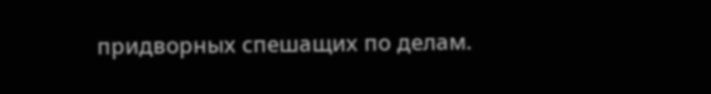придворных спешащих по делам.